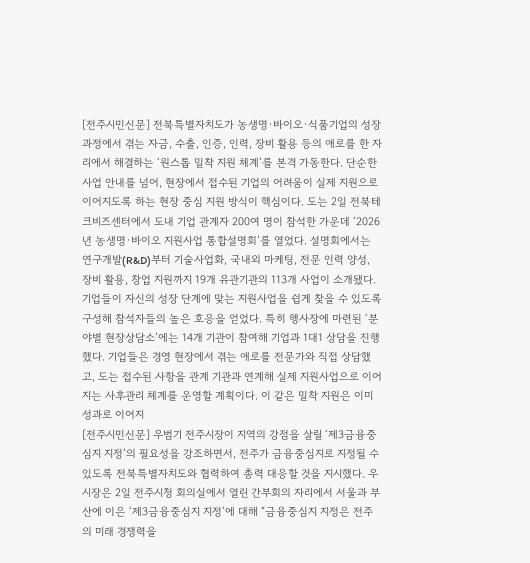[전주시민신문] 전북특별자치도가 농생명·바이오·식품기업의 성장 과정에서 겪는 자금, 수출, 인증, 인력, 장비 활용 등의 애로를 한 자리에서 해결하는 ‘원스톱 밀착 지원 체계’를 본격 가동한다. 단순한 사업 안내를 넘어, 현장에서 접수된 기업의 어려움이 실제 지원으로 이어지도록 하는 현장 중심 지원 방식이 핵심이다. 도는 2일 전북테크비즈센터에서 도내 기업 관계자 200여 명이 참석한 가운데 ‘2026년 농생명·바이오 지원사업 통합설명회’를 열었다. 설명회에서는 연구개발(R&D)부터 기술사업화, 국내외 마케팅, 전문 인력 양성, 장비 활용, 창업 지원까지 19개 유관기관의 113개 사업이 소개됐다. 기업들이 자신의 성장 단계에 맞는 지원사업을 쉽게 찾을 수 있도록 구성해 참석자들의 높은 호응을 얻었다. 특히 행사장에 마련된 ‘분야별 현장상담소’에는 14개 기관이 참여해 기업과 1대1 상담을 진행했다. 기업들은 경영 현장에서 겪는 애로를 전문가와 직접 상담했고, 도는 접수된 사항을 관계 기관과 연계해 실제 지원사업으로 이어지는 사후관리 체계를 운영할 계획이다. 이 같은 밀착 지원은 이미 성과로 이어지
[전주시민신문] 우범기 전주시장이 지역의 강점을 살릴 ‘제3금융중심지 지정’의 필요성을 강조하면서, 전주가 금융중심지로 지정될 수 있도록 전북특별자치도와 협력하여 총력 대응할 것을 지시했다. 우 시장은 2일 전주시청 회의실에서 열린 간부회의 자리에서 서울과 부산에 이은 ‘제3금융중심지 지정’에 대해 “금융중심지 지정은 전주의 미래 경쟁력을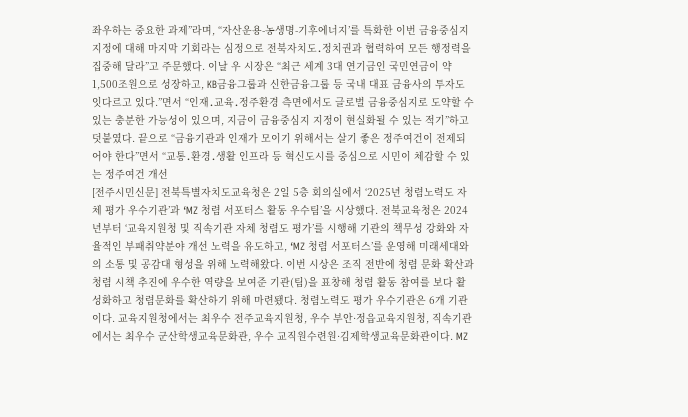좌우하는 중요한 과제”라며, “자산운용-농생명-기후에너지’를 특화한 이번 금융중심지 지정에 대해 마지막 기회라는 심정으로 전북자치도․정치권과 협력하여 모든 행정력을 집중해 달라”고 주문했다. 이날 우 시장은 “최근 세계 3대 연기금인 국민연금이 약 1,500조원으로 성장하고, KB금융그룹과 신한금융그룹 등 국내 대표 금융사의 투자도 잇다르고 있다.”면서 “인재․교육․정주환경 측면에서도 글로벌 금융중심지로 도약할 수 있는 충분한 가능성이 있으며, 지금이 금융중심지 지정이 현실화될 수 있는 적기”하고 덧붙였다. 끝으로 “금융기관과 인재가 모이기 위해서는 살기 좋은 정주여건이 전제되어야 한다”면서 “교통․환경․생활 인프라 등 혁신도시를 중심으로 시민이 체감할 수 있는 정주여건 개선
[전주시민신문] 전북특별자치도교육청은 2일 5층 회의실에서 ‘2025년 청렴노력도 자체 평가 우수기관’과 ‘MZ 청렴 서포터스 활동 우수팀’을 시상했다. 전북교육청은 2024년부터 ‘교육지원청 및 직속기관 자체 청렴도 평가’를 시행해 기관의 책무성 강화와 자율적인 부패취약분야 개선 노력을 유도하고, ‘MZ 청렴 서포터스’를 운영해 미래세대와의 소통 및 공감대 형성을 위해 노력해왔다. 이번 시상은 조직 전반에 청렴 문화 확산과 청렴 시책 추진에 우수한 역량을 보여준 기관(팀)을 표창해 청렴 활동 참여를 보다 활성화하고 청렴문화를 확산하기 위해 마련됐다. 청렴노력도 평가 우수기관은 6개 기관이다. 교육지원청에서는 최우수 전주교육지원청, 우수 부안·정읍교육지원청, 직속기관에서는 최우수 군산학생교육문화관, 우수 교직원수련원·김제학생교육문화관이다. MZ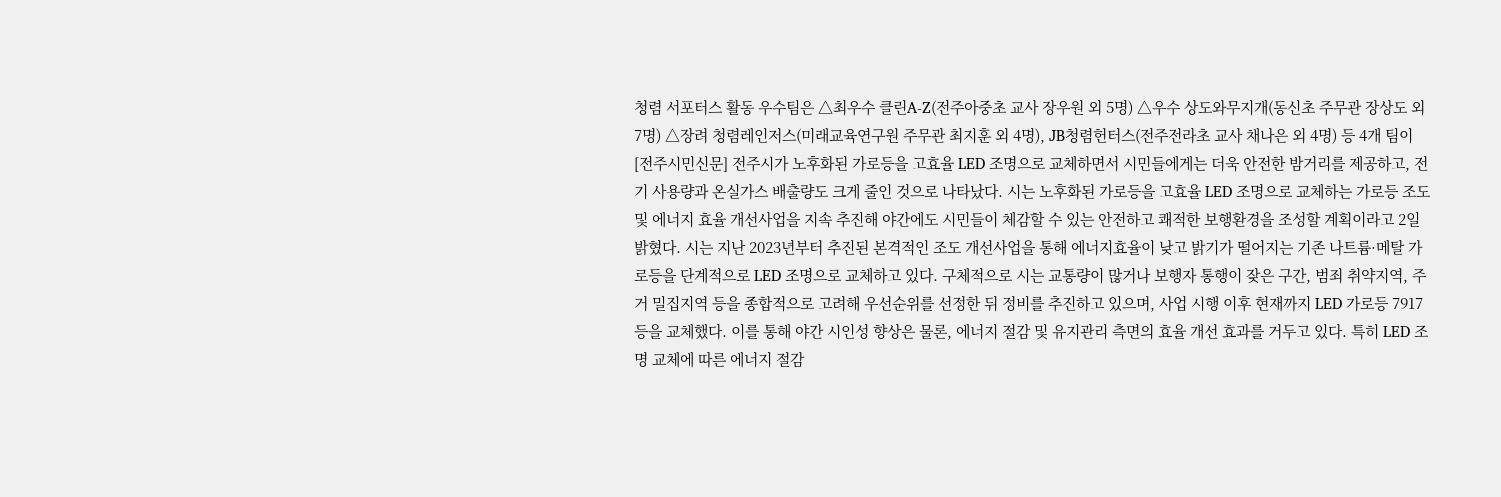청렴 서포터스 활동 우수팀은 △최우수 클린A-Z(전주아중초 교사 장우원 외 5명) △우수 상도와무지개(동신초 주무관 장상도 외 7명) △장려 청렴레인저스(미래교육연구원 주무관 최지훈 외 4명), JB청렴헌터스(전주전라초 교사 채나은 외 4명) 등 4개 팀이
[전주시민신문] 전주시가 노후화된 가로등을 고효율 LED 조명으로 교체하면서 시민들에게는 더욱 안전한 밤거리를 제공하고, 전기 사용량과 온실가스 배출량도 크게 줄인 것으로 나타났다. 시는 노후화된 가로등을 고효율 LED 조명으로 교체하는 가로등 조도 및 에너지 효율 개선사업을 지속 추진해 야간에도 시민들이 체감할 수 있는 안전하고 쾌적한 보행환경을 조성할 계획이라고 2일 밝혔다. 시는 지난 2023년부터 추진된 본격적인 조도 개선사업을 통해 에너지효율이 낮고 밝기가 떨어지는 기존 나트륨·메탈 가로등을 단계적으로 LED 조명으로 교체하고 있다. 구체적으로 시는 교통량이 많거나 보행자 통행이 잦은 구간, 범죄 취약지역, 주거 밀집지역 등을 종합적으로 고려해 우선순위를 선정한 뒤 정비를 추진하고 있으며, 사업 시행 이후 현재까지 LED 가로등 7917등을 교체했다. 이를 통해 야간 시인성 향상은 물론, 에너지 절감 및 유지관리 측면의 효율 개선 효과를 거두고 있다. 특히 LED 조명 교체에 따른 에너지 절감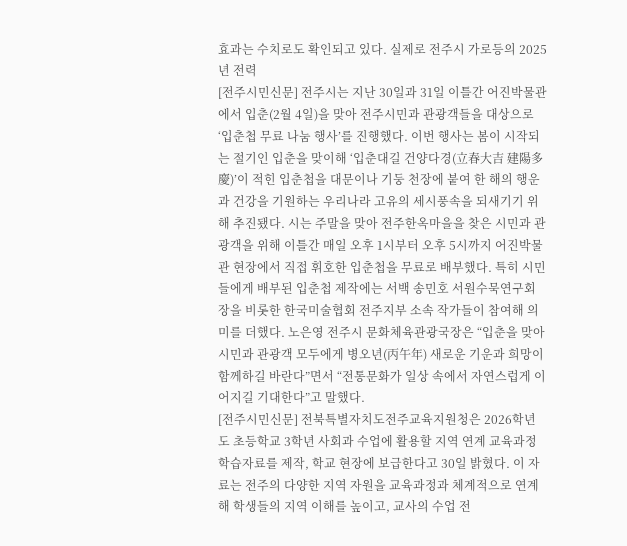효과는 수치로도 확인되고 있다. 실제로 전주시 가로등의 2025년 전력
[전주시민신문] 전주시는 지난 30일과 31일 이틀간 어진박물관에서 입춘(2월 4일)을 맞아 전주시민과 관광객들을 대상으로 ‘입춘첩 무료 나눔 행사’를 진행했다. 이번 행사는 봄이 시작되는 절기인 입춘을 맞이해 ‘입춘대길 건양다경(立春大吉 建陽多慶)’이 적힌 입춘첩을 대문이나 기둥 천장에 붙여 한 해의 행운과 건강을 기원하는 우리나라 고유의 세시풍속을 되새기기 위해 추진됐다. 시는 주말을 맞아 전주한옥마을을 찾은 시민과 관광객을 위해 이틀간 매일 오후 1시부터 오후 5시까지 어진박물관 현장에서 직접 휘호한 입춘첩을 무료로 배부했다. 특히 시민들에게 배부된 입춘첩 제작에는 서백 송민호 서원수묵연구회장을 비롯한 한국미술협회 전주지부 소속 작가들이 참여해 의미를 더했다. 노은영 전주시 문화체육관광국장은 “입춘을 맞아 시민과 관광객 모두에게 병오년(丙午年) 새로운 기운과 희망이 함께하길 바란다”면서 “전통문화가 일상 속에서 자연스럽게 이어지길 기대한다”고 말했다.
[전주시민신문] 전북특별자치도전주교육지원청은 2026학년도 초등학교 3학년 사회과 수업에 활용할 지역 연계 교육과정 학습자료를 제작, 학교 현장에 보급한다고 30일 밝혔다. 이 자료는 전주의 다양한 지역 자원을 교육과정과 체계적으로 연계해 학생들의 지역 이해를 높이고, 교사의 수업 전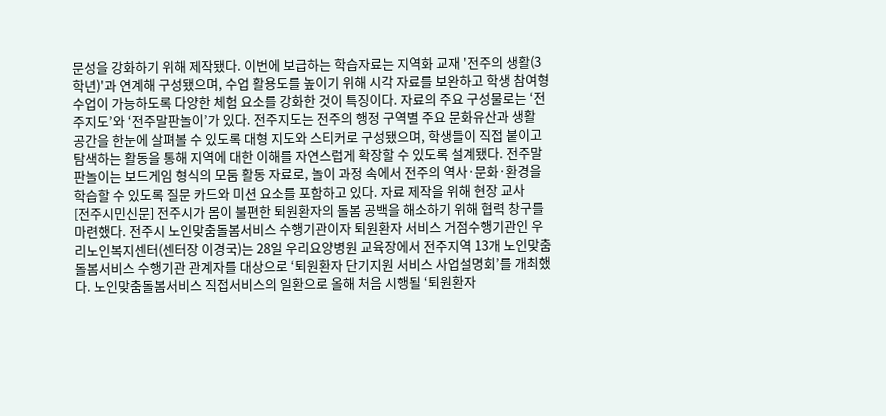문성을 강화하기 위해 제작됐다. 이번에 보급하는 학습자료는 지역화 교재 '전주의 생활(3학년)'과 연계해 구성됐으며, 수업 활용도를 높이기 위해 시각 자료를 보완하고 학생 참여형 수업이 가능하도록 다양한 체험 요소를 강화한 것이 특징이다. 자료의 주요 구성물로는 ‘전주지도’와 ‘전주말판놀이’가 있다. 전주지도는 전주의 행정 구역별 주요 문화유산과 생활 공간을 한눈에 살펴볼 수 있도록 대형 지도와 스티커로 구성됐으며, 학생들이 직접 붙이고 탐색하는 활동을 통해 지역에 대한 이해를 자연스럽게 확장할 수 있도록 설계됐다. 전주말판놀이는 보드게임 형식의 모둠 활동 자료로, 놀이 과정 속에서 전주의 역사·문화·환경을 학습할 수 있도록 질문 카드와 미션 요소를 포함하고 있다. 자료 제작을 위해 현장 교사
[전주시민신문] 전주시가 몸이 불편한 퇴원환자의 돌봄 공백을 해소하기 위해 협력 창구를 마련했다. 전주시 노인맞춤돌봄서비스 수행기관이자 퇴원환자 서비스 거점수행기관인 우리노인복지센터(센터장 이경국)는 28일 우리요양병원 교육장에서 전주지역 13개 노인맞춤돌봄서비스 수행기관 관계자를 대상으로 ‘퇴원환자 단기지원 서비스 사업설명회’를 개최했다. 노인맞춤돌봄서비스 직접서비스의 일환으로 올해 처음 시행될 ‘퇴원환자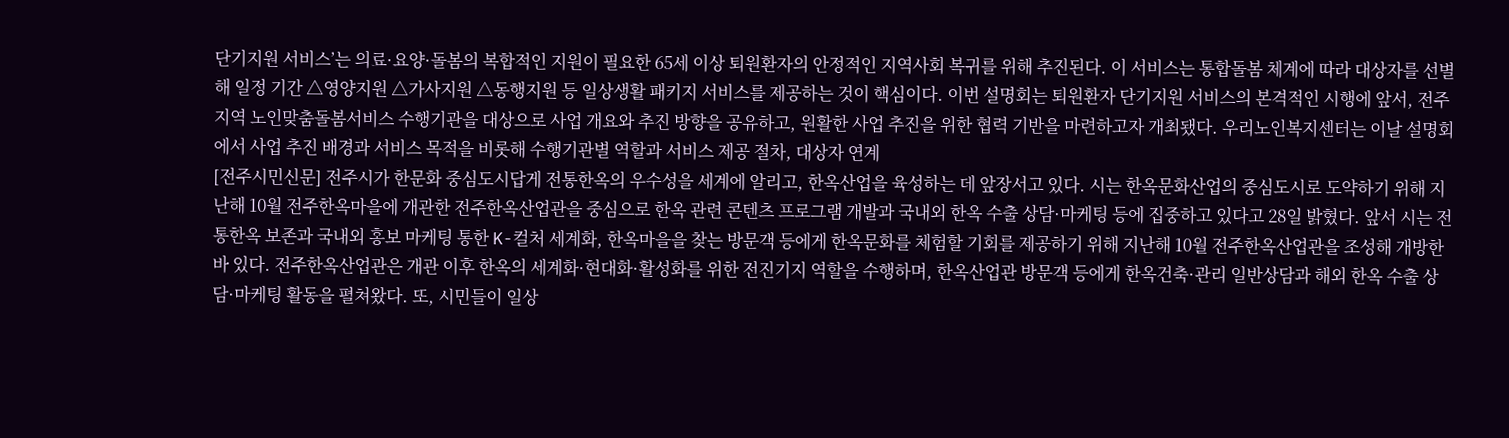단기지원 서비스’는 의료·요양·돌봄의 복합적인 지원이 필요한 65세 이상 퇴원환자의 안정적인 지역사회 복귀를 위해 추진된다. 이 서비스는 통합돌봄 체계에 따라 대상자를 선별해 일정 기간 △영양지원 △가사지원 △동행지원 등 일상생활 패키지 서비스를 제공하는 것이 핵심이다. 이번 설명회는 퇴원환자 단기지원 서비스의 본격적인 시행에 앞서, 전주지역 노인맞춤돌봄서비스 수행기관을 대상으로 사업 개요와 추진 방향을 공유하고, 원활한 사업 추진을 위한 협력 기반을 마련하고자 개최됐다. 우리노인복지센터는 이날 설명회에서 사업 추진 배경과 서비스 목적을 비롯해 수행기관별 역할과 서비스 제공 절차, 대상자 연계
[전주시민신문] 전주시가 한문화 중심도시답게 전통한옥의 우수성을 세계에 알리고, 한옥산업을 육성하는 데 앞장서고 있다. 시는 한옥문화산업의 중심도시로 도약하기 위해 지난해 10월 전주한옥마을에 개관한 전주한옥산업관을 중심으로 한옥 관련 콘텐츠 프로그램 개발과 국내외 한옥 수출 상담·마케팅 등에 집중하고 있다고 28일 밝혔다. 앞서 시는 전통한옥 보존과 국내외 홍보 마케팅 통한 K-컬처 세계화, 한옥마을을 찾는 방문객 등에게 한옥문화를 체험할 기회를 제공하기 위해 지난해 10월 전주한옥산업관을 조성해 개방한 바 있다. 전주한옥산업관은 개관 이후 한옥의 세계화·현대화·활성화를 위한 전진기지 역할을 수행하며, 한옥산업관 방문객 등에게 한옥건축·관리 일반상담과 해외 한옥 수출 상담·마케팅 활동을 펼쳐왔다. 또, 시민들이 일상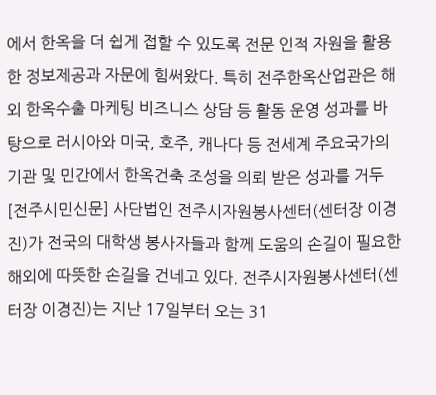에서 한옥을 더 쉽게 접할 수 있도록 전문 인적 자원을 활용한 정보제공과 자문에 힘써왔다. 특히 전주한옥산업관은 해외 한옥수출 마케팅 비즈니스 상담 등 활동 운영 성과를 바탕으로 러시아와 미국, 호주, 캐나다 등 전세계 주요국가의 기관 및 민간에서 한옥건축 조성을 의뢰 받은 성과를 거두
[전주시민신문] 사단법인 전주시자원봉사센터(센터장 이경진)가 전국의 대학생 봉사자들과 함께 도움의 손길이 필요한 해외에 따뜻한 손길을 건네고 있다. 전주시자원봉사센터(센터장 이경진)는 지난 17일부터 오는 31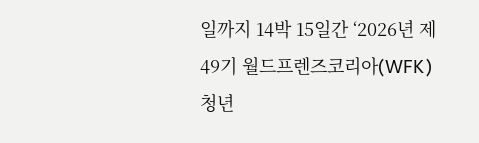일까지 14박 15일간 ‘2026년 제49기 월드프렌즈코리아(WFK) 청년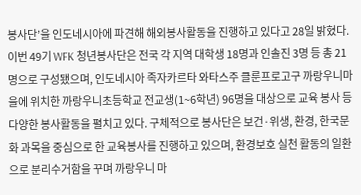봉사단’을 인도네시아에 파견해 해외봉사활동을 진행하고 있다고 28일 밝혔다. 이번 49기 WFK 청년봉사단은 전국 각 지역 대학생 18명과 인솔진 3명 등 총 21명으로 구성됐으며, 인도네시아 족자카르타 와타스주 클룬프로고구 까랑우니마을에 위치한 까랑우니초등학교 전교생(1~6학년) 96명을 대상으로 교육 봉사 등 다양한 봉사활동을 펼치고 있다. 구체적으로 봉사단은 보건·위생, 환경, 한국문화 과목을 중심으로 한 교육봉사를 진행하고 있으며, 환경보호 실천 활동의 일환으로 분리수거함을 꾸며 까랑우니 마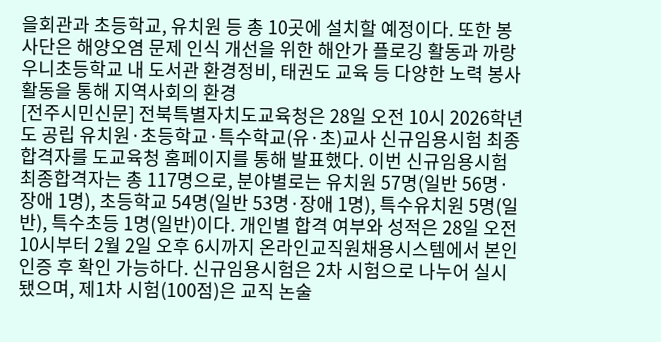을회관과 초등학교, 유치원 등 총 10곳에 설치할 예정이다. 또한 봉사단은 해양오염 문제 인식 개선을 위한 해안가 플로깅 활동과 까랑우니초등학교 내 도서관 환경정비, 태권도 교육 등 다양한 노력 봉사활동을 통해 지역사회의 환경
[전주시민신문] 전북특별자치도교육청은 28일 오전 10시 2026학년도 공립 유치원·초등학교·특수학교(유·초)교사 신규임용시험 최종합격자를 도교육청 홈페이지를 통해 발표했다. 이번 신규임용시험 최종합격자는 총 117명으로, 분야별로는 유치원 57명(일반 56명·장애 1명), 초등학교 54명(일반 53명·장애 1명), 특수유치원 5명(일반), 특수초등 1명(일반)이다. 개인별 합격 여부와 성적은 28일 오전 10시부터 2월 2일 오후 6시까지 온라인교직원채용시스템에서 본인 인증 후 확인 가능하다. 신규임용시험은 2차 시험으로 나누어 실시됐으며, 제1차 시험(100점)은 교직 논술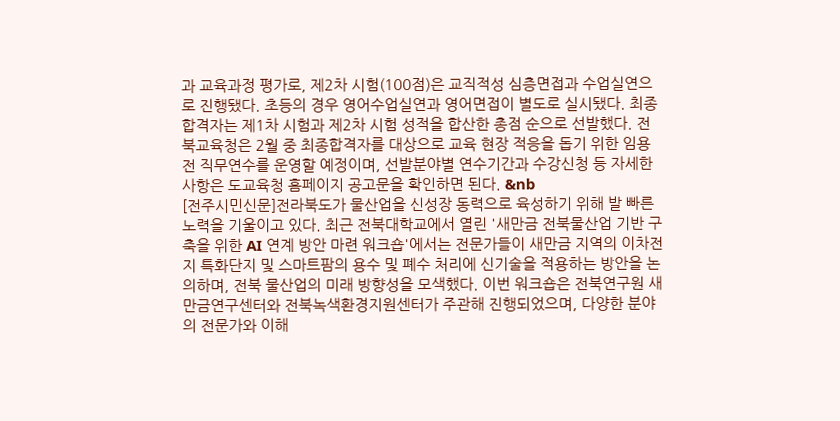과 교육과정 평가로, 제2차 시험(100점)은 교직적성 심층면접과 수업실연으로 진행됐다. 초등의 경우 영어수업실연과 영어면접이 별도로 실시됐다. 최종합격자는 제1차 시험과 제2차 시험 성적을 합산한 총점 순으로 선발했다. 전북교육청은 2월 중 최종합격자를 대상으로 교육 현장 적응을 돕기 위한 임용 전 직무연수를 운영할 예정이며, 선발분야별 연수기간과 수강신청 등 자세한 사항은 도교육청 홈페이지 공고문을 확인하면 된다. &nb
[전주시민신문]전라북도가 물산업을 신성장 동력으로 육성하기 위해 발 빠른 노력을 기울이고 있다. 최근 전북대학교에서 열린 '새만금 전북물산업 기반 구축을 위한 AI 연계 방안 마련 워크숍'에서는 전문가들이 새만금 지역의 이차전지 특화단지 및 스마트팜의 용수 및 폐수 처리에 신기술을 적용하는 방안을 논의하며, 전북 물산업의 미래 방향성을 모색했다. 이번 워크숍은 전북연구원 새만금연구센터와 전북녹색환경지원센터가 주관해 진행되었으며, 다양한 분야의 전문가와 이해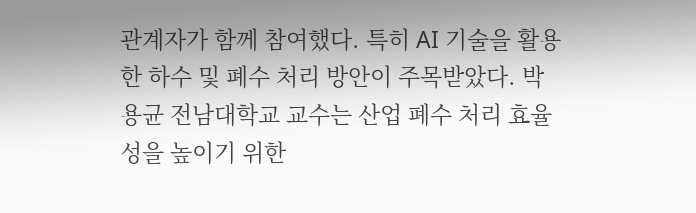관계자가 함께 참여했다. 특히 AI 기술을 활용한 하수 및 폐수 처리 방안이 주목받았다. 박용균 전남대학교 교수는 산업 폐수 처리 효율성을 높이기 위한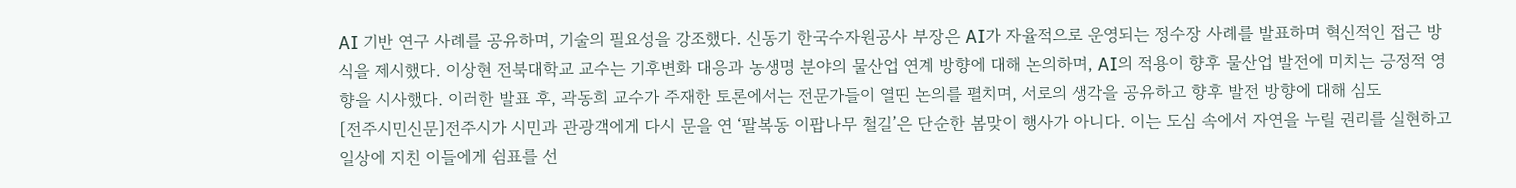AI 기반 연구 사례를 공유하며, 기술의 필요성을 강조했다. 신동기 한국수자원공사 부장은 AI가 자율적으로 운영되는 정수장 사례를 발표하며 혁신적인 접근 방식을 제시했다. 이상현 전북대학교 교수는 기후변화 대응과 농생명 분야의 물산업 연계 방향에 대해 논의하며, AI의 적용이 향후 물산업 발전에 미치는 긍정적 영향을 시사했다. 이러한 발표 후, 곽동희 교수가 주재한 토론에서는 전문가들이 열띤 논의를 펼치며, 서로의 생각을 공유하고 향후 발전 방향에 대해 심도
[전주시민신문]전주시가 시민과 관광객에게 다시 문을 연 ‘팔복동 이팝나무 철길’은 단순한 봄맞이 행사가 아니다. 이는 도심 속에서 자연을 누릴 권리를 실현하고 일상에 지친 이들에게 쉼표를 선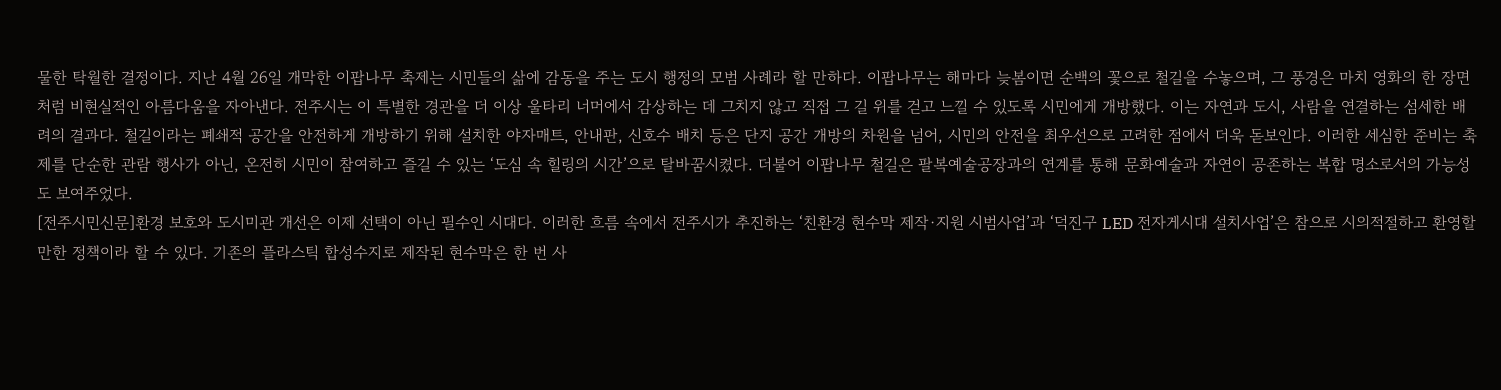물한 탁월한 결정이다. 지난 4월 26일 개막한 이팝나무 축제는 시민들의 삶에 감동을 주는 도시 행정의 모범 사례라 할 만하다. 이팝나무는 해마다 늦봄이면 순백의 꽃으로 철길을 수놓으며, 그 풍경은 마치 영화의 한 장면처럼 비현실적인 아름다움을 자아낸다. 전주시는 이 특별한 경관을 더 이상 울타리 너머에서 감상하는 데 그치지 않고 직접 그 길 위를 걷고 느낄 수 있도록 시민에게 개방했다. 이는 자연과 도시, 사람을 연결하는 섬세한 배려의 결과다. 철길이라는 폐쇄적 공간을 안전하게 개방하기 위해 설치한 야자매트, 안내판, 신호수 배치 등은 단지 공간 개방의 차원을 넘어, 시민의 안전을 최우선으로 고려한 점에서 더욱 돋보인다. 이러한 세심한 준비는 축제를 단순한 관람 행사가 아닌, 온전히 시민이 참여하고 즐길 수 있는 ‘도심 속 힐링의 시간’으로 탈바꿈시켰다. 더불어 이팝나무 철길은 팔복예술공장과의 연계를 통해 문화예술과 자연이 공존하는 복합 명소로서의 가능성도 보여주었다.
[전주시민신문]환경 보호와 도시미관 개선은 이제 선택이 아닌 필수인 시대다. 이러한 흐름 속에서 전주시가 추진하는 ‘친환경 현수막 제작·지원 시범사업’과 ‘덕진구 LED 전자게시대 설치사업’은 참으로 시의적절하고 환영할 만한 정책이라 할 수 있다. 기존의 플라스틱 합성수지로 제작된 현수막은 한 번 사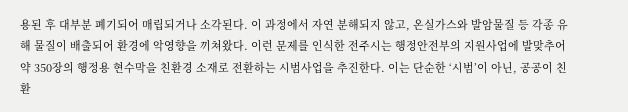용된 후 대부분 폐기되어 매립되거나 소각된다. 이 과정에서 자연 분해되지 않고, 온실가스와 발암물질 등 각종 유해 물질이 배출되어 환경에 악영향을 끼쳐왔다. 이런 문제를 인식한 전주시는 행정안전부의 지원사업에 발맞추어 약 350장의 행정용 현수막을 친환경 소재로 전환하는 시범사업을 추진한다. 이는 단순한 ‘시범’이 아닌, 공공이 친환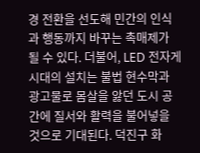경 전환을 선도해 민간의 인식과 행동까지 바꾸는 촉매제가 될 수 있다. 더불어, LED 전자게시대의 설치는 불법 현수막과 광고물로 몸살을 앓던 도시 공간에 질서와 활력을 불어넣을 것으로 기대된다. 덕진구 화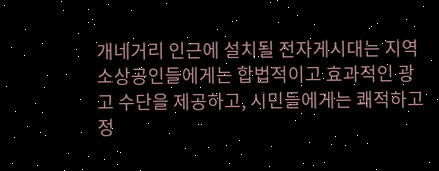개네거리 인근에 설치될 전자게시대는 지역 소상공인들에게는 합법적이고 효과적인 광고 수단을 제공하고, 시민들에게는 쾌적하고 정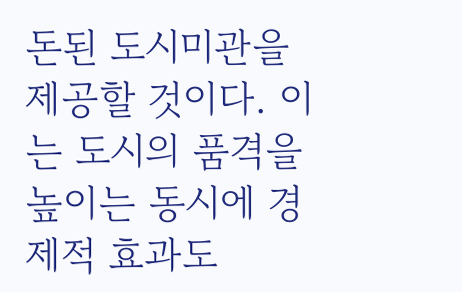돈된 도시미관을 제공할 것이다. 이는 도시의 품격을 높이는 동시에 경제적 효과도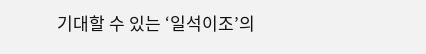기대할 수 있는 ‘일석이조’의